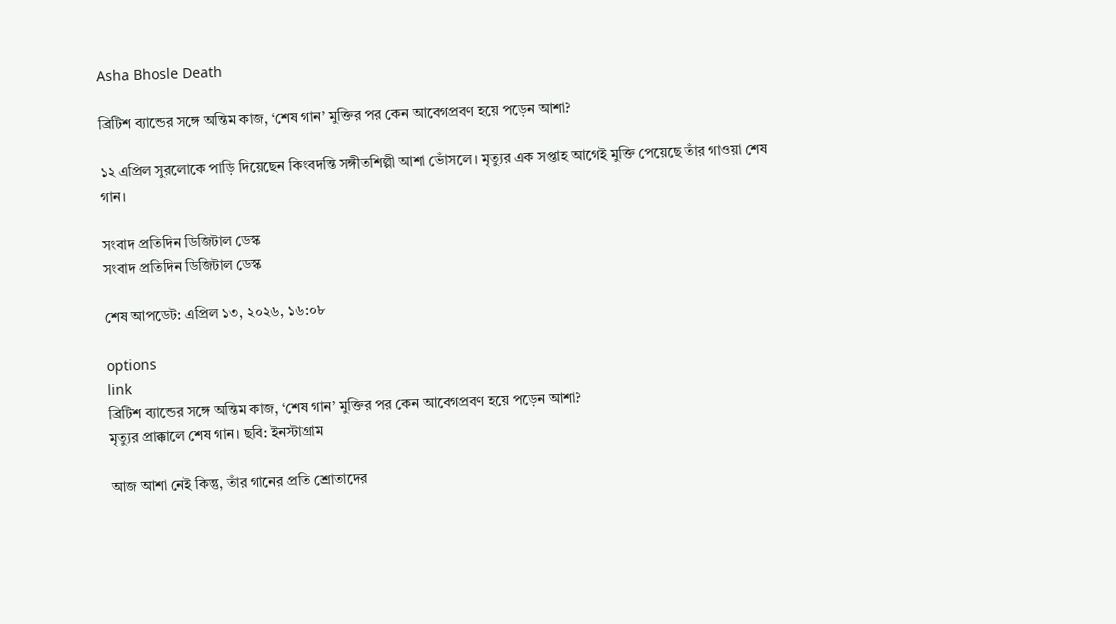Asha Bhosle Death

ব্রিটিশ ব্যান্ডের সঙ্গে অন্তিম কাজ, ‘শেষ গান’ মুক্তির পর কেন আবেগপ্রবণ হয়ে পড়েন আশা?

১২ এপ্রিল সুরলোকে পাড়ি দিয়েছেন কিংবদন্তি সঙ্গীতশিল্পী আশা ভোঁসলে। মৃত্যুর এক সপ্তাহ আগেই মুক্তি পেয়েছে তাঁর গাওয়া শেষ গান।

সংবাদ প্রতিদিন ডিজিটাল ডেস্ক
সংবাদ প্রতিদিন ডিজিটাল ডেস্ক

শেষ আপডেট: এপ্রিল ১৩, ২০২৬, ১৬:০৮

options
link
ব্রিটিশ ব্যান্ডের সঙ্গে অন্তিম কাজ, ‘শেষ গান’ মুক্তির পর কেন আবেগপ্রবণ হয়ে পড়েন আশা?
মৃত্যুর প্রাক্কালে শেষ গান। ছবি: ইনস্টাগ্রাম

আজ আশা নেই কিন্তু, তাঁর গানের প্রতি শ্রোতাদের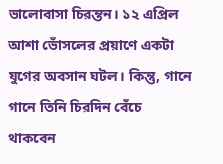ভালোবাসা চিরন্তন। ১২ এপ্রিল আশা ভোঁসলের প্রয়াণে একটা যুগের অবসান ঘটল। কিন্তু, গানে গানে তিনি চিরদিন বেঁচে থাকবেন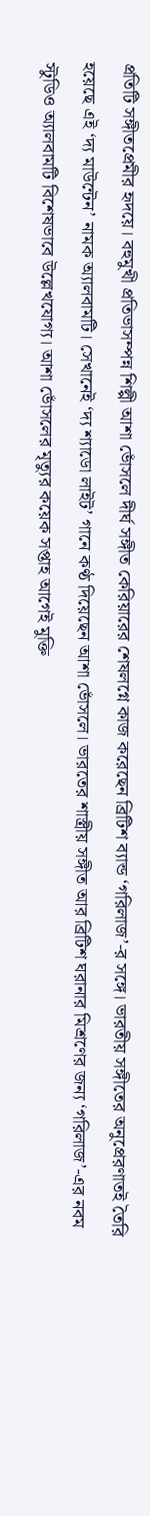প্রতিটি সঙ্গীতপ্রেমীর হৃদয়ে। বহুমুখী প্রতিভাসম্পন্ন শিল্পী আশা ভোঁসলে দীর্ঘ সঙ্গীত কেরিয়ারের শেষলগ্নে কাজ করেছেন ব্রিটিশ ব্যান্ড ‘গরিলাজ’-র সঙ্গে। ভারতীয় সঙ্গীতের অনুপ্রেরণাতই তৈরি হয়েছে এই ‘দ্য মাউন্টেন’ নামক অ্যালবামটি। সেখানেই ‘দ্য শ্যাডো লাইট’ গানে কণ্ঠ দিয়েছেন আশা ভোঁসলে। ভারতের শাস্ত্রীয় সঙ্গীত আর ব্রিটিশ ঘরানার মিশ্রণের জন্য ‘গরিলাজ’-এর নবম স্টুডিও অ্যালবামটি বিশেষভাবে উল্লেখযোগ্য। আশা ভোঁসলের মৃত্যুর কয়েক সপ্তাহ আগেই মুক্তি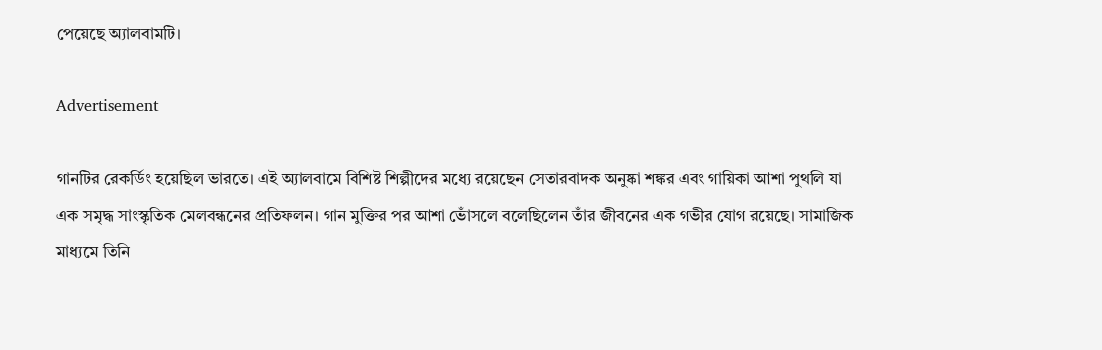পেয়েছে অ্যালবামটি।

Advertisement

গানটির রেকর্ডিং হয়েছিল ভারতে। এই অ্যালবামে বিশিষ্ট শিল্পীদের মধ্যে রয়েছেন সেতারবাদক অনুষ্কা শঙ্কর এবং গায়িকা আশা পুথলি যা এক সমৃদ্ধ সাংস্কৃতিক মেলবন্ধনের প্রতিফলন। গান মুক্তির পর আশা ভোঁসলে বলেছিলেন তাঁর জীবনের এক গভীর যোগ রয়েছে। সামাজিক মাধ্যমে তিনি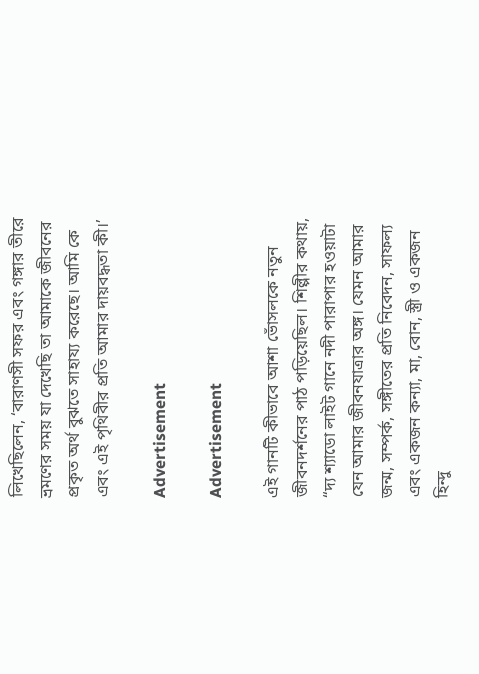লিখেছিলেন, ‘বারাণসী সফর এবং গঙ্গার তীরে ভ্রমণের সময় যা দেখেছি তা আমাকে জীবনের প্রকৃত অর্থ বুঝতে সাহায্য করেছে। আমি কে এবং এই পৃথিবীর প্রতি আমার দায়বদ্ধতা কী।’

Advertisement

Advertisement

এই গানটি কীভাবে আশা ভোঁসলকে নতুন জীবনদর্শনের পাঠ পড়িয়েছিল। শিল্পীর কথায়, “দ্য শ্যাডো লাইট গানে নদী পারাপার হওয়াটা যেন আমার জীবনযাত্রার অঙ্গ। যেমন আমার জন্ম, সম্পর্ক, সঙ্গীতের প্রতি নিবেদন, সাফল্য এবং একজন কন্যা, মা, বোন, স্ত্রী ও একজন হিন্দু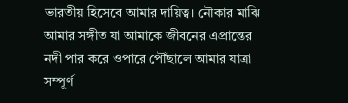ভারতীয় হিসেবে আমার দায়িত্ব। নৌকার মাঝি আমার সঙ্গীত যা আমাকে জীবনের এপ্রান্তের নদী পার করে ওপারে পৌঁছালে আমার যাত্রা সম্পূর্ণ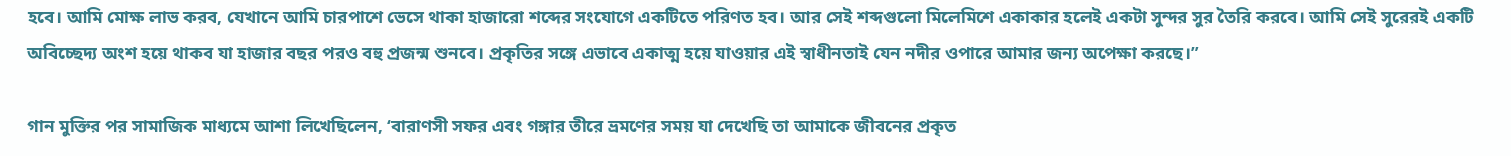হবে। আমি মোক্ষ লাভ করব, যেখানে আমি চারপাশে ভেসে থাকা হাজারো শব্দের সংযোগে একটিতে পরিণত হব। আর সেই শব্দগুলো মিলেমিশে একাকার হলেই একটা সুন্দর সুর তৈরি করবে। আমি সেই সুরেরই একটি অবিচ্ছেদ্য অংশ হয়ে থাকব যা হাজার বছর পরও বহু প্রজন্ম শুনবে। প্রকৃতির সঙ্গে এভাবে একাত্ম হয়ে যাওয়ার এই স্বাধীনতাই যেন নদীর ওপারে আমার জন্য অপেক্ষা করছে।”

গান মুক্তির পর সামাজিক মাধ্যমে আশা লিখেছিলেন, ‘বারাণসী সফর এবং গঙ্গার তীরে ভ্রমণের সময় যা দেখেছি তা আমাকে জীবনের প্রকৃত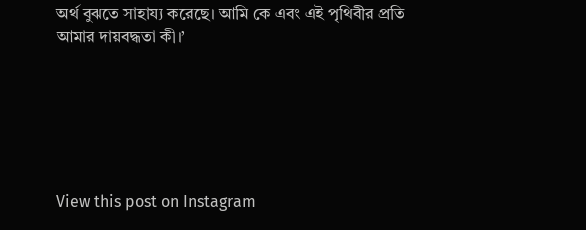অর্থ বুঝতে সাহায্য করেছে। আমি কে এবং এই পৃথিবীর প্রতি আমার দায়বদ্ধতা কী।’






View this post on Instagram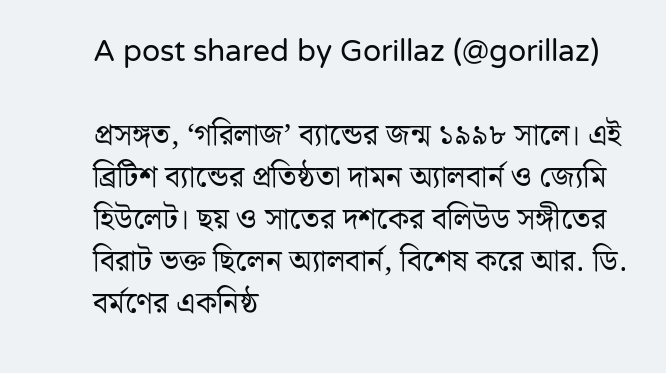A post shared by Gorillaz (@gorillaz)

প্রসঙ্গত, ‘গরিলাজ’ ব্যান্ডের জন্ম ১৯৯৮ সালে। এই ব্রিটিশ ব্যান্ডের প্রতিষ্ঠতা দামন অ্যালবার্ন ও জ্যেমি হিউলেট। ছয় ও সাতের দশকের বলিউড সঙ্গীতের বিরাট ভক্ত ছিলেন অ্যালবার্ন, বিশেষ করে আর. ডি. বর্মণের একনিষ্ঠ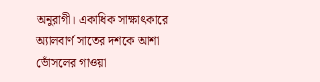অনুরাগী। একাধিক সাক্ষাৎকারে অ্যালবার্ণ সাতের দশকে আশা ভোঁসলের গাওয়া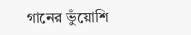গানের ভুঁয়োশি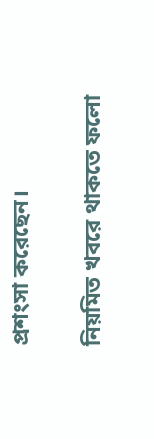প্রশংসা করেছেন।

নিয়মিত খবরে থাকতে ফলো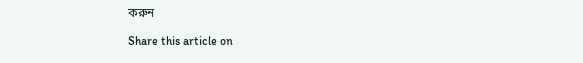করুন

Share this article on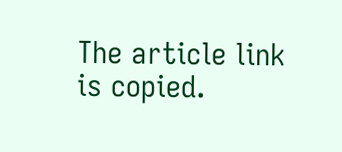The article link is copied.